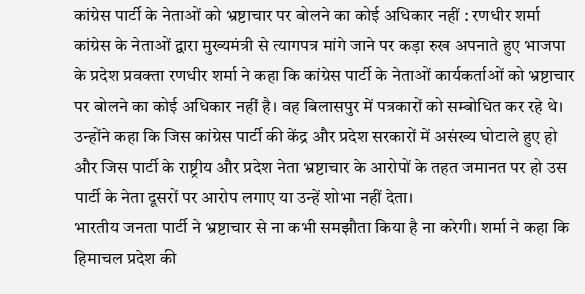कांग्रेस पार्टी के नेताओं को भ्रष्टाचार पर बोलने का कोई अधिकार नहीं : रणधीर शर्मा
कांग्रेस के नेताओं द्वारा मुख्यमंत्री से त्यागपत्र मांगे जाने पर कड़ा रुख अपनाते हुए भाजपा के प्रदेश प्रवक्ता रणधीर शर्मा ने कहा कि कांग्रेस पार्टी के नेताओं कार्यकर्ताओं को भ्रष्टाचार पर बोलने का कोई अधिकार नहीं है। वह बिलासपुर में पत्रकारों को सम्बोधित कर रहे थे। उन्होंने कहा कि जिस कांग्रेस पार्टी की केंद्र और प्रदेश सरकारों में असंख्य घोटाले हुए हो और जिस पार्टी के राष्ट्रीय और प्रदेश नेता भ्रष्टाचार के आरोपों के तहत जमानत पर हो उस पार्टी के नेता दूसरों पर आरोप लगाए या उन्हें शोभा नहीं देता।
भारतीय जनता पार्टी ने भ्रष्टाचार से ना कभी समझौता किया है ना करेगी। शर्मा ने कहा कि हिमाचल प्रदेश की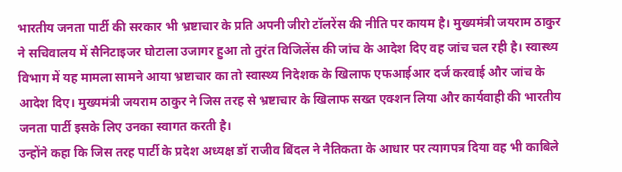भारतीय जनता पार्टी की सरकार भी भ्रष्टाचार के प्रति अपनी जीरो टॉलरेंस की नीति पर कायम है। मुख्यमंत्री जयराम ठाकुर ने सचिवालय में सैनिटाइजर घोटाला उजागर हुआ तो तुरंत विजिलेंस की जांच के आदेश दिए वह जांच चल रही है। स्वास्थ्य विभाग में यह मामला सामने आया भ्रष्टाचार का तो स्वास्थ्य निदेशक के खिलाफ एफआईआर दर्ज करवाई और जांच के आदेश दिए। मुख्यमंत्री जयराम ठाकुर ने जिस तरह से भ्रष्टाचार के खिलाफ सख्त एक्शन लिया और कार्यवाही की भारतीय जनता पार्टी इसके लिए उनका स्वागत करती है।
उन्होंने कहा कि जिस तरह पार्टी के प्रदेश अध्यक्ष डॉ राजीव बिंदल ने नैतिकता के आधार पर त्यागपत्र दिया वह भी काबिले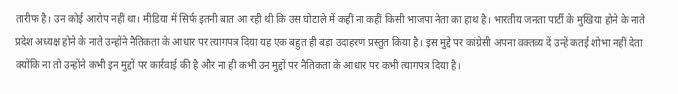तारीफ है। उन कोई आरोप नहीं था। मीडिया में सिर्फ इतनी बात आ रही थी कि उस घोटाले में कहीं ना कहीं किसी भाजपा नेता का हाथ है। भारतीय जनता पार्टी के मुखिया होने के नाते प्रदेश अध्यक्ष होने के नाते उन्होंने नैतिकता के आधार पर त्यागपत्र दिया यह एक बहुत ही बड़ा उदाहरण प्रस्तुत किया है। इस मुद्दे पर कांग्रेसी अपना वक्तव्य दें उन्हें कतई शोभा नहीं देता क्योंकि ना तो उन्होंने कभी इन मुद्दों पर कार्रवाई की है और ना ही कभी उन मुद्दों पर नैतिकता के आधार पर कभी त्यागपत्र दिया है।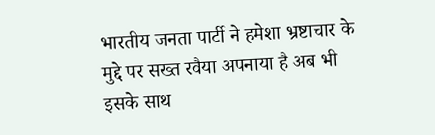भारतीय जनता पार्टी ने हमेशा भ्रष्टाचार के मुद्दे पर सख्त रवैया अपनाया है अब भी इसके साथ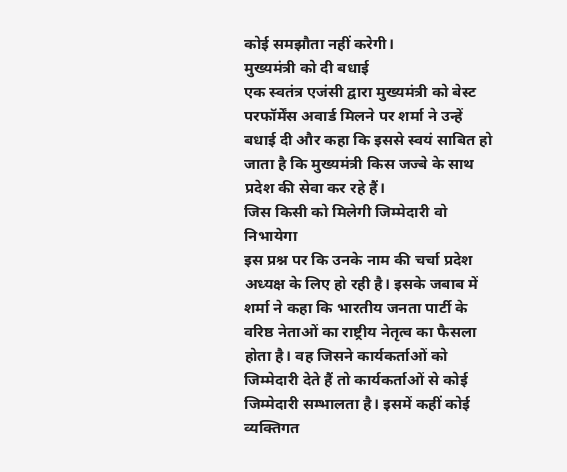कोई समझौता नहीं करेगी।
मुख्यमंत्री को दी बधाई
एक स्वतंत्र एजंसी द्वारा मुख्यमंत्री को बेस्ट परफॉर्मेंस अवार्ड मिलने पर शर्मा ने उन्हें बधाई दी और कहा कि इससे स्वयं साबित हो जाता है कि मुख्यमंत्री किस जज्बे के साथ प्रदेश की सेवा कर रहे हैं।
जिस किसी को मिलेगी जिम्मेदारी वो निभायेगा
इस प्रश्न पर कि उनके नाम की चर्चा प्रदेश अध्यक्ष के लिए हो रही है। इसके जबाब में शर्मा ने कहा कि भारतीय जनता पार्टी के वरिष्ठ नेताओं का राष्ट्रीय नेतृत्व का फैसला होता है। वह जिसने कार्यकर्ताओं को जिम्मेदारी देते हैं तो कार्यकर्ताओं से कोई जिम्मेदारी सम्भालता है। इसमें कहीं कोई व्यक्तिगत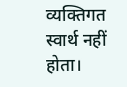व्यक्तिगत स्वार्थ नहीं होता।